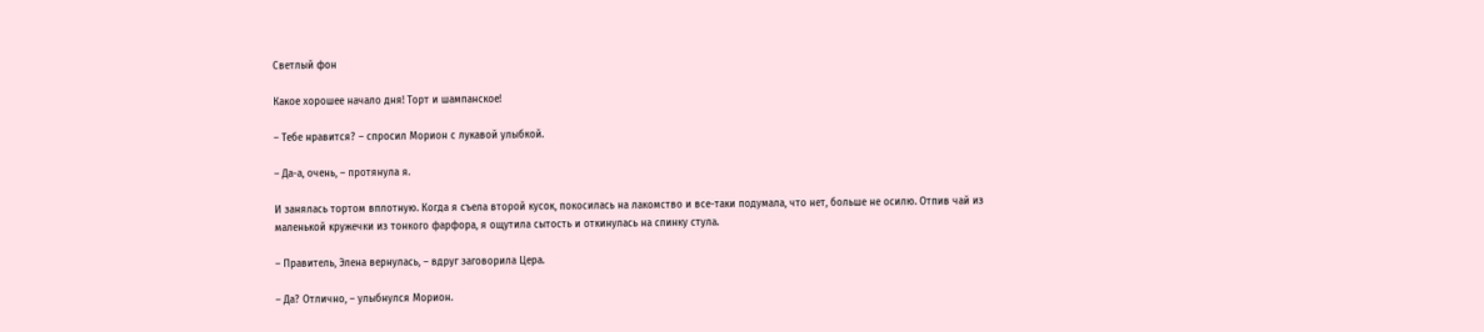Светлый фон

Какое хорошее начало дня! Торт и шампанское!

– Тебе нравится? – спросил Морион с лукавой улыбкой.

– Да-а, очень, – протянула я.

И занялась тортом вплотную. Когда я съела второй кусок, покосилась на лакомство и все-таки подумала, что нет, больше не осилю. Отпив чай из маленькой кружечки из тонкого фарфора, я ощутила сытость и откинулась на спинку стула.

– Правитель, Элена вернулась, – вдруг заговорила Цера.

– Да? Отлично, – улыбнулся Морион.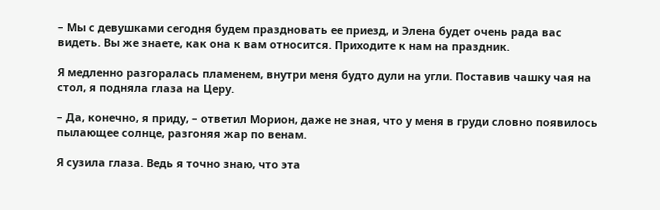– Мы с девушками сегодня будем праздновать ее приезд, и Элена будет очень рада вас видеть. Вы же знаете, как она к вам относится. Приходите к нам на праздник.

Я медленно разгоралась пламенем, внутри меня будто дули на угли. Поставив чашку чая на стол, я подняла глаза на Церу.

– Да, конечно, я приду, – ответил Морион, даже не зная, что у меня в груди словно появилось пылающее солнце, разгоняя жар по венам.

Я сузила глаза. Ведь я точно знаю, что эта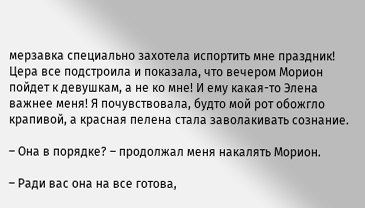мерзавка специально захотела испортить мне праздник! Цера все подстроила и показала, что вечером Морион пойдет к девушкам, а не ко мне! И ему какая-то Элена важнее меня! Я почувствовала, будто мой рот обожгло крапивой, а красная пелена стала заволакивать сознание.

– Она в порядке? – продолжал меня накалять Морион.

– Ради вас она на все готова,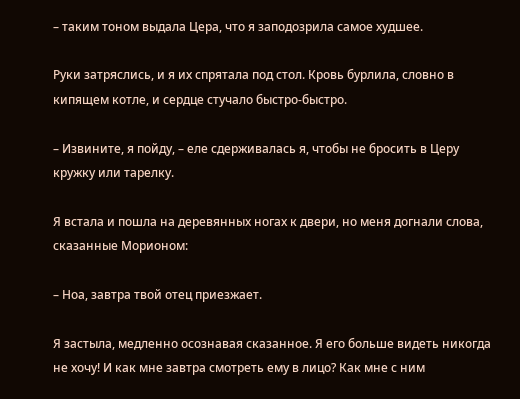– таким тоном выдала Цера, что я заподозрила самое худшее.

Руки затряслись, и я их спрятала под стол. Кровь бурлила, словно в кипящем котле, и сердце стучало быстро-быстро.

– Извините, я пойду, – еле сдерживалась я, чтобы не бросить в Церу кружку или тарелку.

Я встала и пошла на деревянных ногах к двери, но меня догнали слова, сказанные Морионом:

– Ноа, завтра твой отец приезжает.

Я застыла, медленно осознавая сказанное. Я его больше видеть никогда не хочу! И как мне завтра смотреть ему в лицо? Как мне с ним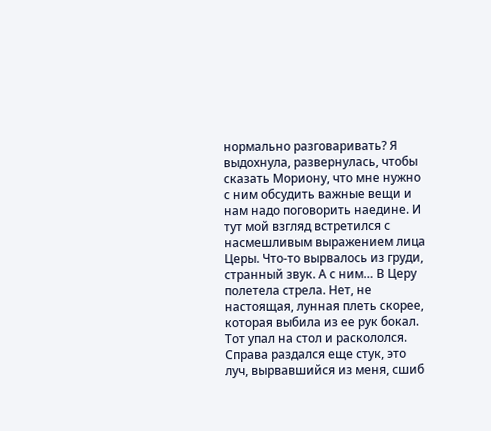нормально разговаривать? Я выдохнула, развернулась, чтобы сказать Мориону, что мне нужно с ним обсудить важные вещи и нам надо поговорить наедине. И тут мой взгляд встретился с насмешливым выражением лица Церы. Что-то вырвалось из груди, странный звук. А с ним… В Церу полетела стрела. Нет, не настоящая, лунная плеть скорее, которая выбила из ее рук бокал. Тот упал на стол и раскололся. Справа раздался еще стук, это луч, вырвавшийся из меня, сшиб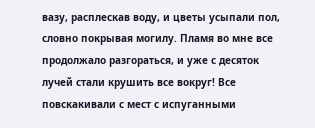вазу, расплескав воду, и цветы усыпали пол, словно покрывая могилу. Пламя во мне все продолжало разгораться, и уже с десяток лучей стали крушить все вокруг! Все повскакивали с мест с испуганными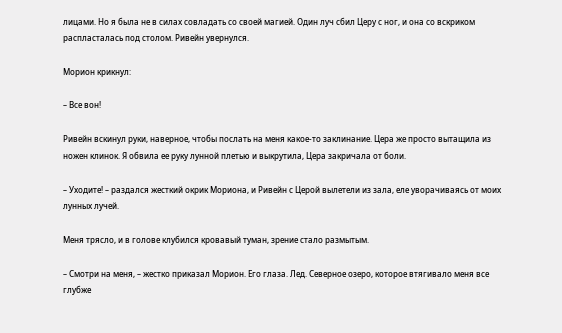лицами. Но я была не в силах совладать со своей магией. Один луч сбил Церу с ног, и она со вскриком распласталась под столом. Ривейн увернулся.

Морион крикнул:

– Все вон!

Ривейн вскинул руки, наверное, чтобы послать на меня какое-то заклинание. Цера же просто вытащила из ножен клинок. Я обвила ее руку лунной плетью и выкрутила, Цера закричала от боли.

– Уходите! – раздался жесткий окрик Мориона, и Ривейн с Церой вылетели из зала, еле уворачиваясь от моих лунных лучей.

Меня трясло, и в голове клубился кровавый туман, зрение стало размытым.

– Смотри на меня, – жестко приказал Морион. Его глаза. Лед. Северное озеро, которое втягивало меня все глубже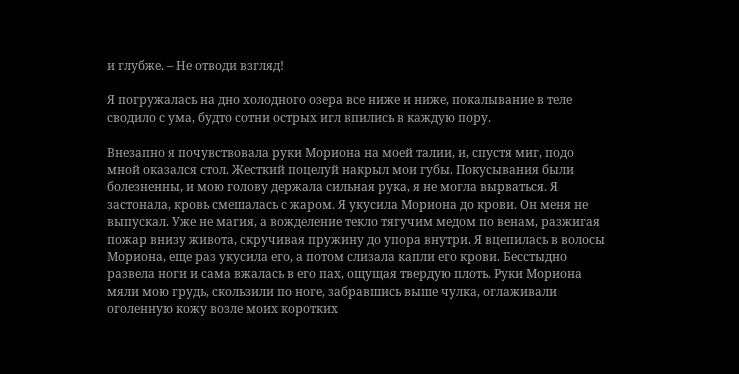и глубже. – Не отводи взгляд!

Я погружалась на дно холодного озера все ниже и ниже, покалывание в теле сводило с ума, будто сотни острых игл впились в каждую пору.

Внезапно я почувствовала руки Мориона на моей талии, и, спустя миг, подо мной оказался стол. Жесткий поцелуй накрыл мои губы. Покусывания были болезненны, и мою голову держала сильная рука, я не могла вырваться. Я застонала, кровь смешалась с жаром. Я укусила Мориона до крови. Он меня не выпускал. Уже не магия, а вожделение текло тягучим медом по венам, разжигая пожар внизу живота, скручивая пружину до упора внутри. Я вцепилась в волосы Мориона, еще раз укусила его, а потом слизала капли его крови. Бесстыдно развела ноги и сама вжалась в его пах, ощущая твердую плоть. Руки Мориона мяли мою грудь, скользили по ноге, забравшись выше чулка, оглаживали оголенную кожу возле моих коротких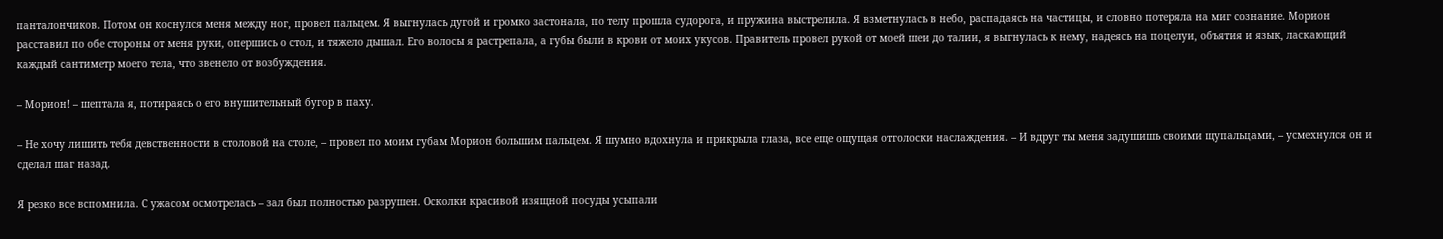панталончиков. Потом он коснулся меня между ног, провел пальцем. Я выгнулась дугой и громко застонала, по телу прошла судорога, и пружина выстрелила. Я взметнулась в небо, распадаясь на частицы, и словно потеряла на миг сознание. Морион расставил по обе стороны от меня руки, опершись о стол, и тяжело дышал. Его волосы я растрепала, а губы были в крови от моих укусов. Правитель провел рукой от моей шеи до талии, я выгнулась к нему, надеясь на поцелуи, объятия и язык, ласкающий каждый сантиметр моего тела, что звенело от возбуждения.

– Морион! – шептала я, потираясь о его внушительный бугор в паху.

– Не хочу лишить тебя девственности в столовой на столе, – провел по моим губам Морион большим пальцем. Я шумно вдохнула и прикрыла глаза, все еще ощущая отголоски наслаждения. – И вдруг ты меня задушишь своими щупальцами, – усмехнулся он и сделал шаг назад.

Я резко все вспомнила. С ужасом осмотрелась – зал был полностью разрушен. Осколки красивой изящной посуды усыпали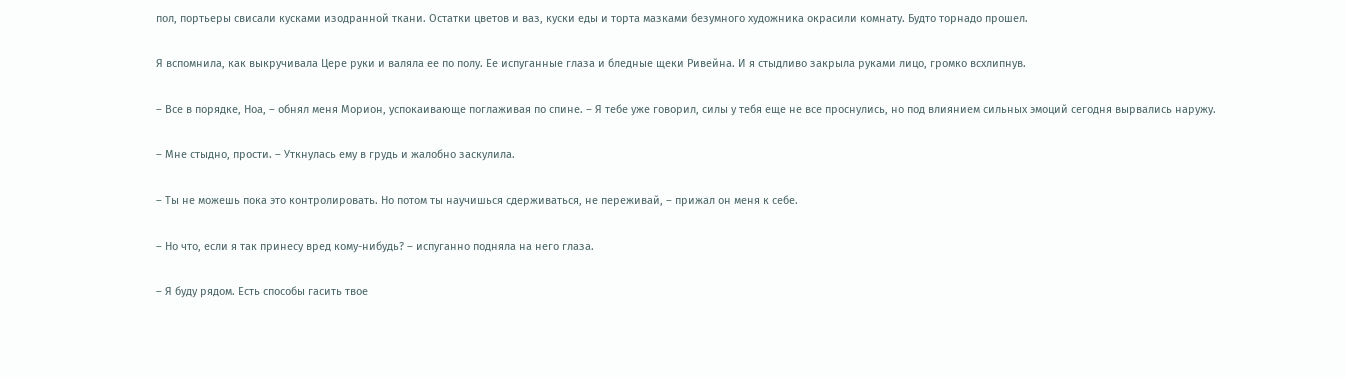пол, портьеры свисали кусками изодранной ткани. Остатки цветов и ваз, куски еды и торта мазками безумного художника окрасили комнату. Будто торнадо прошел.

Я вспомнила, как выкручивала Цере руки и валяла ее по полу. Ее испуганные глаза и бледные щеки Ривейна. И я стыдливо закрыла руками лицо, громко всхлипнув.

– Все в порядке, Ноа, – обнял меня Морион, успокаивающе поглаживая по спине. – Я тебе уже говорил, силы у тебя еще не все проснулись, но под влиянием сильных эмоций сегодня вырвались наружу.

– Мне стыдно, прости. – Уткнулась ему в грудь и жалобно заскулила.

– Ты не можешь пока это контролировать. Но потом ты научишься сдерживаться, не переживай, – прижал он меня к себе.

– Но что, если я так принесу вред кому-нибудь? – испуганно подняла на него глаза.

– Я буду рядом. Есть способы гасить твое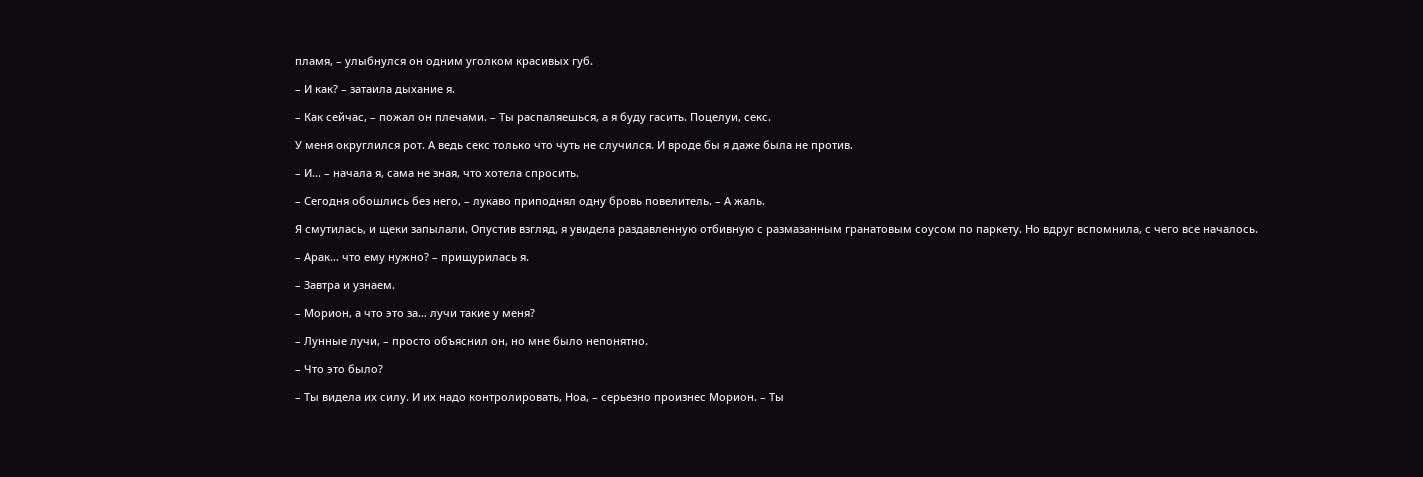пламя, – улыбнулся он одним уголком красивых губ.

– И как? – затаила дыхание я.

– Как сейчас, – пожал он плечами. – Ты распаляешься, а я буду гасить. Поцелуи, секс.

У меня округлился рот. А ведь секс только что чуть не случился. И вроде бы я даже была не против.

– И… – начала я, сама не зная, что хотела спросить.

– Сегодня обошлись без него, – лукаво приподнял одну бровь повелитель. – А жаль.

Я смутилась, и щеки запылали. Опустив взгляд, я увидела раздавленную отбивную с размазанным гранатовым соусом по паркету. Но вдруг вспомнила, с чего все началось.

– Арак… что ему нужно? – прищурилась я.

– Завтра и узнаем.

– Морион, а что это за… лучи такие у меня?

– Лунные лучи, – просто объяснил он, но мне было непонятно.

– Что это было?

– Ты видела их силу. И их надо контролировать, Ноа, – серьезно произнес Морион. – Ты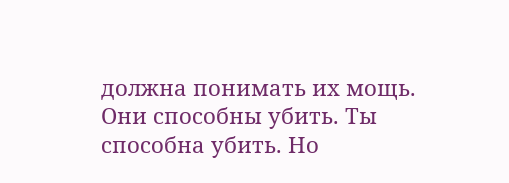должна понимать их мощь. Они способны убить. Ты способна убить. Но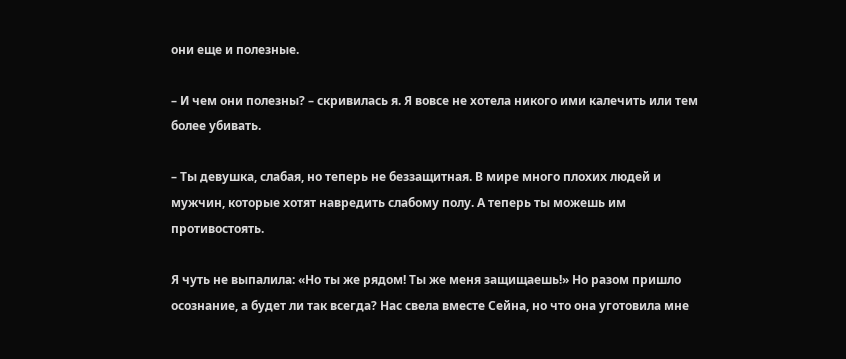они еще и полезные.

– И чем они полезны? – скривилась я. Я вовсе не хотела никого ими калечить или тем более убивать.

– Ты девушка, слабая, но теперь не беззащитная. В мире много плохих людей и мужчин, которые хотят навредить слабому полу. А теперь ты можешь им противостоять.

Я чуть не выпалила: «Но ты же рядом! Ты же меня защищаешь!» Но разом пришло осознание, а будет ли так всегда? Нас свела вместе Сейна, но что она уготовила мне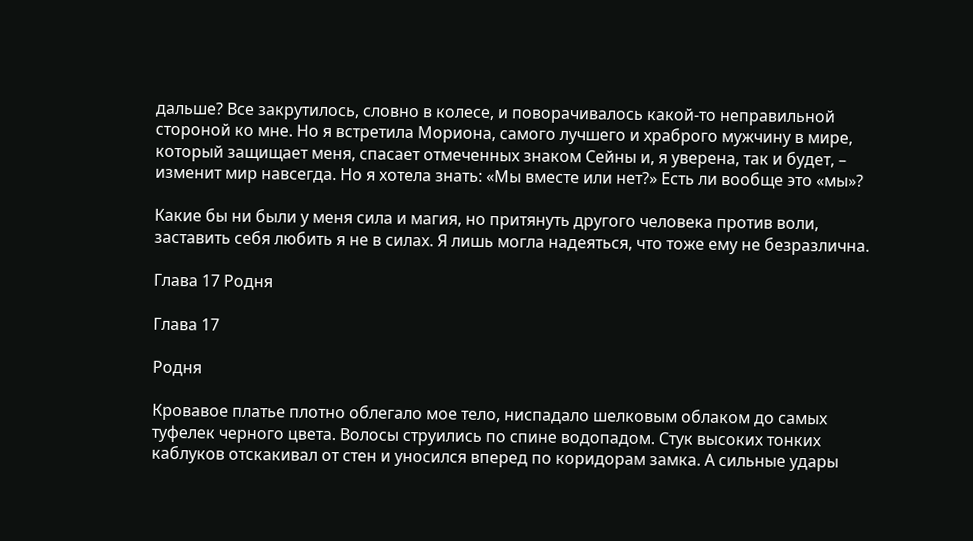дальше? Все закрутилось, словно в колесе, и поворачивалось какой-то неправильной стороной ко мне. Но я встретила Мориона, самого лучшего и храброго мужчину в мире, который защищает меня, спасает отмеченных знаком Сейны и, я уверена, так и будет, – изменит мир навсегда. Но я хотела знать: «Мы вместе или нет?» Есть ли вообще это «мы»?

Какие бы ни были у меня сила и магия, но притянуть другого человека против воли, заставить себя любить я не в силах. Я лишь могла надеяться, что тоже ему не безразлична.

Глава 17 Родня

Глава 17

Родня

Кровавое платье плотно облегало мое тело, ниспадало шелковым облаком до самых туфелек черного цвета. Волосы струились по спине водопадом. Стук высоких тонких каблуков отскакивал от стен и уносился вперед по коридорам замка. А сильные удары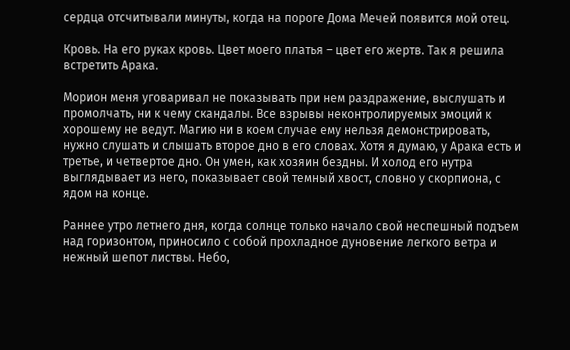сердца отсчитывали минуты, когда на пороге Дома Мечей появится мой отец.

Кровь. На его руках кровь. Цвет моего платья – цвет его жертв. Так я решила встретить Арака.

Морион меня уговаривал не показывать при нем раздражение, выслушать и промолчать, ни к чему скандалы. Все взрывы неконтролируемых эмоций к хорошему не ведут. Магию ни в коем случае ему нельзя демонстрировать, нужно слушать и слышать второе дно в его словах. Хотя я думаю, у Арака есть и третье, и четвертое дно. Он умен, как хозяин бездны. И холод его нутра выглядывает из него, показывает свой темный хвост, словно у скорпиона, с ядом на конце.

Раннее утро летнего дня, когда солнце только начало свой неспешный подъем над горизонтом, приносило с собой прохладное дуновение легкого ветра и нежный шепот листвы. Небо,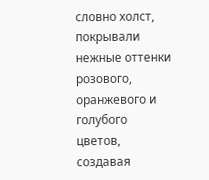словно холст, покрывали нежные оттенки розового, оранжевого и голубого цветов, создавая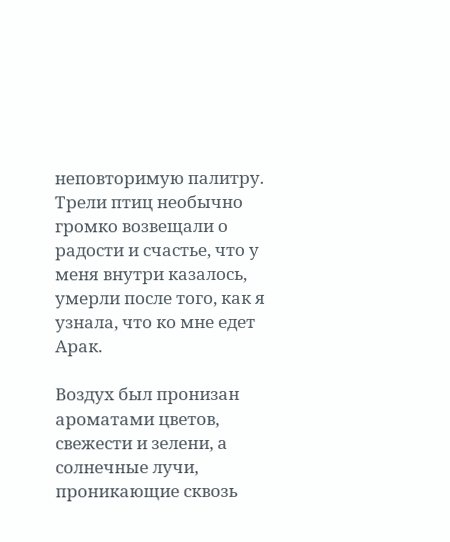неповторимую палитру. Трели птиц необычно громко возвещали о радости и счастье, что у меня внутри казалось, умерли после того, как я узнала, что ко мне едет Арак.

Воздух был пронизан ароматами цветов, свежести и зелени, а солнечные лучи, проникающие сквозь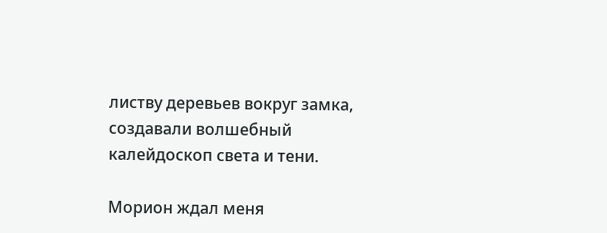листву деревьев вокруг замка, создавали волшебный калейдоскоп света и тени.

Морион ждал меня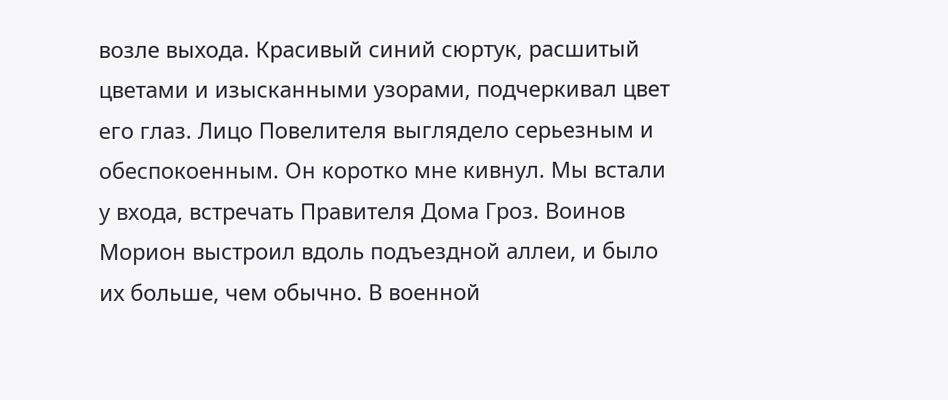возле выхода. Красивый синий сюртук, расшитый цветами и изысканными узорами, подчеркивал цвет его глаз. Лицо Повелителя выглядело серьезным и обеспокоенным. Он коротко мне кивнул. Мы встали у входа, встречать Правителя Дома Гроз. Воинов Морион выстроил вдоль подъездной аллеи, и было их больше, чем обычно. В военной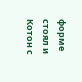форме стоял и Котон с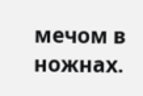мечом в ножнах.